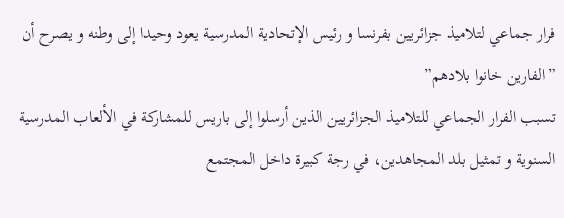فرار جماعي لتلاميذ جزائريين بفرنسا و رئيس الإتحادية المدرسية يعود وحيدا إلى وطنه و يصرح أن ”الفارين خانوا بلادهم”
تسبب الفرار الجماعي للتلاميذ الجزائريين الذين أرسلوا إلى باريس للمشاركة في الألعاب المدرسية السنوية و تمثيل بلد المجاهدين، في رجة كبيرة داخل المجتمع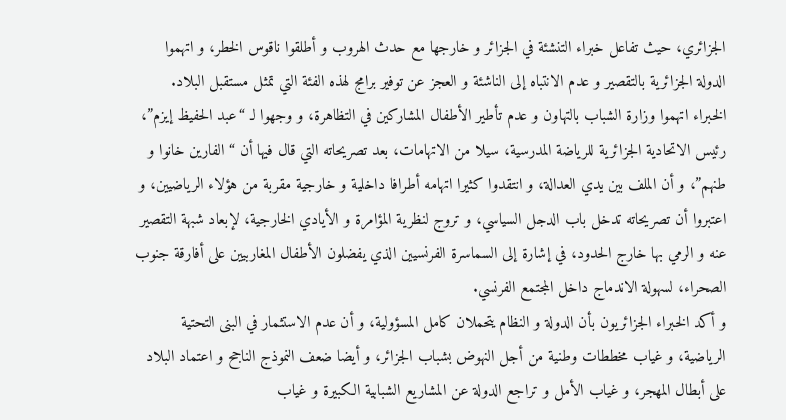الجزائري، حيث تفاعل خبراء التنشئة في الجزائر و خارجها مع حدث الهروب و أطلقوا ناقوس الخطر، و اتهموا الدولة الجزائرية بالتقصير و عدم الانتباه إلى الناشئة و العجز عن توفير برامج لهذه الفئة التي تمثل مستقبل البلاد.
الخبراء اتهموا وزارة الشباب بالتهاون و عدم تأطير الأطفال المشاركين في التظاهرة، و وجهوا لـ “عبد الحفيظ إيزم”، رئيس الاتحادية الجزائرية للرياضة المدرسية، سيلا من الاتهامات، بعد تصريحاته التي قال فيها أن “الفارين خانوا و طنهم”، و أن الملف بين يدي العدالة، و انتقدوا كثيرا اتهامه أطرافا داخلية و خارجية مقربة من هؤلاء الرياضيين، و اعتبروا أن تصريحاته تدخل باب الدجل السياسي، و تروج لنظرية المؤامرة و الأيادي الخارجية، لإبعاد شبهة التقصير عنه و الرمي بها خارج الحدود، في إشارة إلى السماسرة الفرنسيين الذي يفضلون الأطفال المغاربيين على أفارقة جنوب الصحراء، لسهولة الاندماج داخل المجتمع الفرنسي.
و أكد الخبراء الجزائريون بأن الدولة و النظام يتحملان كامل المسؤولية، و أن عدم الاستثمار في البنى التحتية الرياضية، و غياب مخططات وطنية من أجل النهوض بشباب الجزائر، و أيضا ضعف النموذج الناجح و اعتماد البلاد على أبطال المهجر، و غياب الأمل و تراجع الدولة عن المشاريع الشبابية الكبيرة و غياب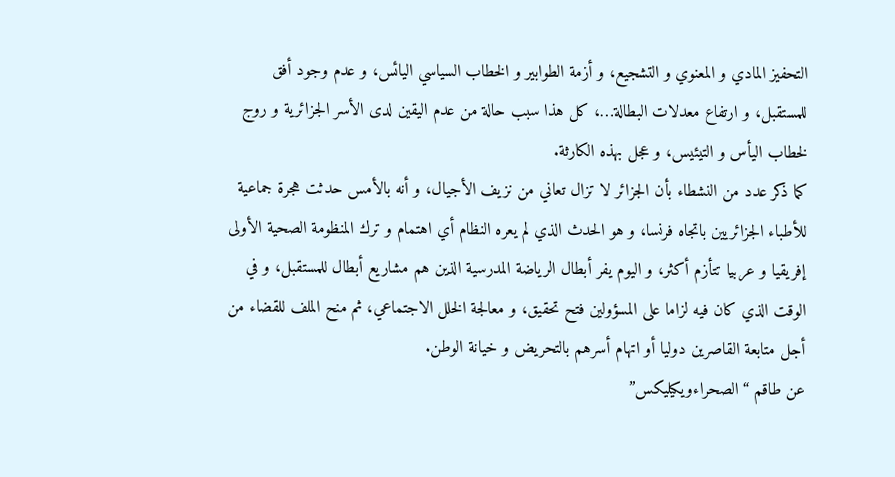التحفيز المادي و المعنوي و التشجيع، و أزمة الطوابير و الخطاب السياسي اليائس، و عدم وجود أفق للمستقبل، و ارتفاع معدلات البطالة…، كل هذا سبب حالة من عدم اليقين لدى الأسر الجزائرية و روج لخطاب اليأس و التيئيس، و عجل بهذه الكارثة.
كما ذكر عدد من النشطاء بأن الجزائر لا تزال تعاني من نزيف الأجيال، و أنه بالأمس حدثت هجرة جماعية للأطباء الجزائريين باتجاه فرنسا، و هو الحدث الذي لم يعره النظام أي اهتمام و ترك المنظومة الصحية الأولى إفريقيا و عربيا تتأزم أكثر، و اليوم يفر أبطال الرياضة المدرسية الذين هم مشاريع أبطال للمستقبل، و في الوقت الذي كان فيه لزاما على المسؤولين فتح تحقيق، و معالجة الخلل الاجتماعي، ثم منح الملف للقضاء من أجل متابعة القاصرين دوليا أو اتهام أسرهم بالتحريض و خيانة الوطن.
عن طاقم “الصحراءويكيليكس”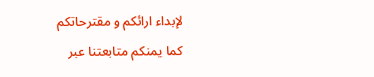لإبداء ارائكم و مقترحاتكم
كما يمنكم متابعتنا عبر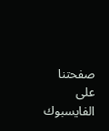صفحتنا على الفايسبوك